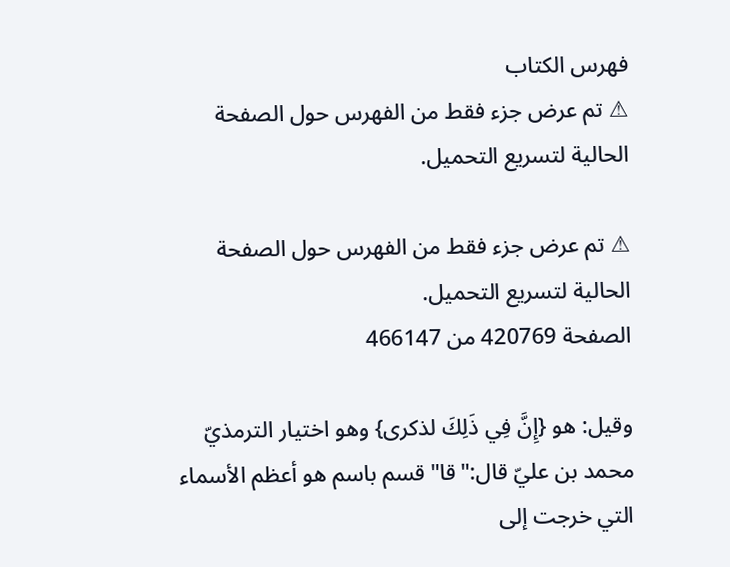فهرس الكتاب
⚠ تم عرض جزء فقط من الفهرس حول الصفحة الحالية لتسريع التحميل.

⚠ تم عرض جزء فقط من الفهرس حول الصفحة الحالية لتسريع التحميل.
الصفحة 420769 من 466147

وقيل: هو {إِنَّ فِي ذَلِكَ لذكرى} وهو اختيار الترمذيّ محمد بن عليّ قال:"قا"قسم باسم هو أعظم الأسماء التي خرجت إلى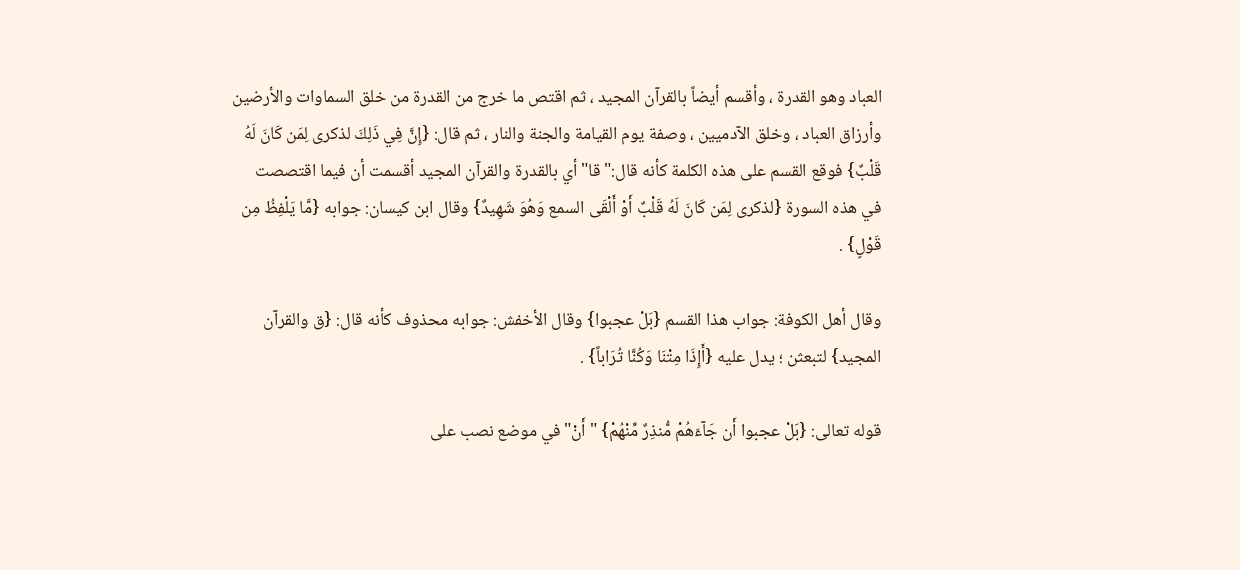العباد وهو القدرة ، وأقسم أيضاً بالقرآن المجيد ، ثم اقتص ما خرج من القدرة من خلق السماوات والأرضين وأرزاق العباد ، وخلق الآدميين ، وصفة يوم القيامة والجنة والنار ، ثم قال: {إِنَّ فِي ذَلِكَ لذكرى لِمَن كَانَ لَهُ قَلْبٌ} فوقع القسم على هذه الكلمة كأنه قال:"قا"أي بالقدرة والقرآن المجيد أقسمت أن فيما اقتصصت في هذه السورة {لذكرى لِمَن كَانَ لَهُ قَلْبٌ أَوْ أَلْقَى السمع وَهُوَ شَهِيدٌ} وقال ابن كيسان: جوابه {مَّا يَلْفِظُ مِن قَوْلٍ} .

وقال أهل الكوفة: جواب هذا القسم {بَلْ عجبوا} وقال الأخفش: جوابه محذوف كأنه قال: {ق والقرآن المجيد} لتبعثن ؛ يدل عليه {أَإِذَا مِتْنَا وَكُنَّا تُرَاباً} .

قوله تعالى: {بَلْ عجبوا أَن جَآءَهُمْ مُّنذِرٌ مِّنْهُمْ} "أَنْ"في موضع نصب على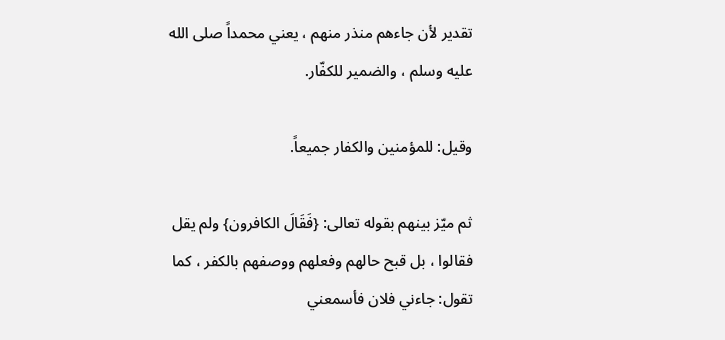تقدير لأن جاءهم منذر منهم ، يعني محمداً صلى الله عليه وسلم ، والضمير للكفّار.

وقيل: للمؤمنين والكفار جميعاً.

ثم ميّز بينهم بقوله تعالى: {فَقَالَ الكافرون} ولم يقل فقالوا ، بل قبح حالهم وفعلهم ووصفهم بالكفر ، كما تقول: جاءني فلان فأسمعني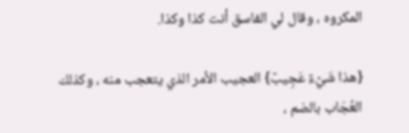المكروه ، وقال لي الفاسق أنت كذا وكذا.

{هذا شَيْءٌ عَجِيبٌ} العجيب الأمر الذي يتعجب منه ، وكذلك العُجَاب بالضم ،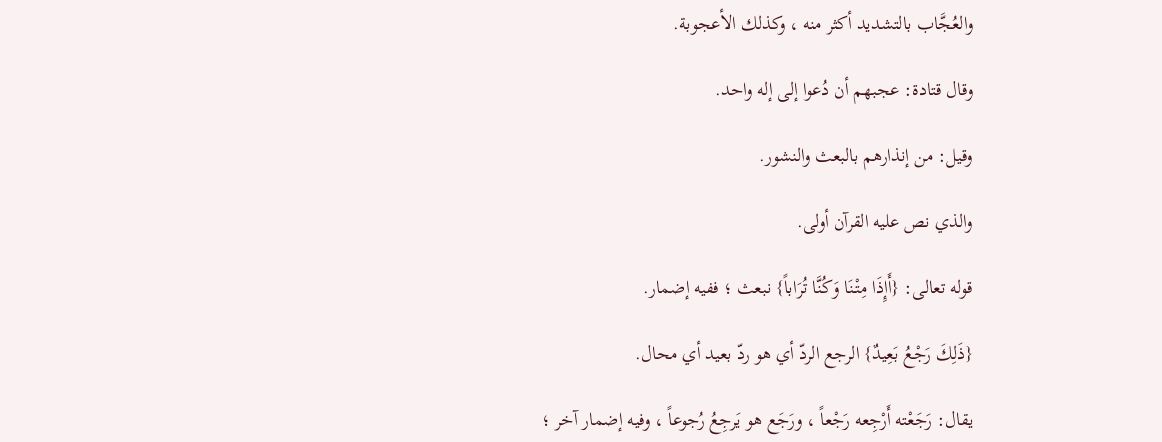والعُجَّاب بالتشديد أكثر منه ، وكذلك الأعجوبة.

وقال قتادة: عجبهم أن دُعوا إلى إله واحد.

وقيل: من إنذارهم بالبعث والنشور.

والذي نص عليه القرآن أولى.

قوله تعالى: {أَإِذَا مِتْنَا وَكُنَّا تُرَاباً} نبعث ؛ ففيه إضمار.

{ذَلِكَ رَجْعُ بَعِيدٌ} الرجع الردّ أي هو ردّ بعيد أي محال.

يقال: رَجَعْته أَرْجِعه رَجْعاً ، ورَجَع هو يَرجِعُ رُجوعاً ، وفيه إضمار آخر ؛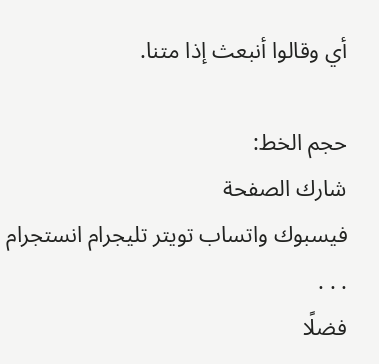أي وقالوا أنبعث إذا متنا.

حجم الخط:
شارك الصفحة
فيسبوك واتساب تويتر تليجرام انستجرام
. . .
فضلًا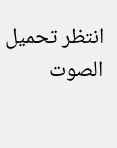انتظر تحميل الصوت